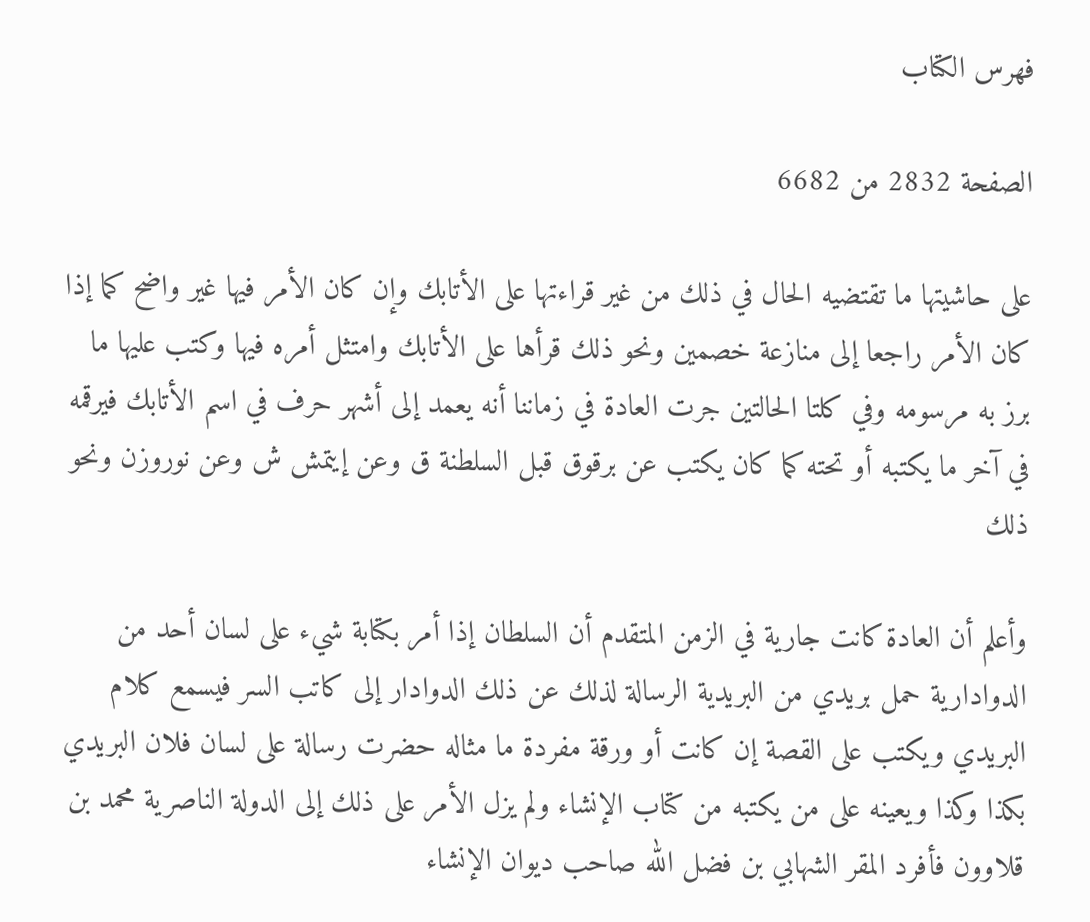فهرس الكتاب

الصفحة 2832 من 6682

على حاشيتها ما تقتضيه الحال في ذلك من غير قراءتها على الأتابك وإن كان الأمر فيها غير واضح كما إذا كان الأمر راجعا إلى منازعة خصمين ونحو ذلك قرأها على الأتابك وامتثل أمره فيها وكتب عليها ما برز به مرسومه وفي كلتا الحالتين جرت العادة في زماننا أنه يعمد إلى أشهر حرف في اسم الأتابك فيرقمه في آخر ما يكتبه أو تحته كما كان يكتب عن برقوق قبل السلطنة ق وعن إيتمش ش وعن نوروزن ونحو ذلك

وأعلم أن العادة كانت جارية في الزمن المتقدم أن السلطان إذا أمر بكتابة شيء على لسان أحد من الدوادارية حمل بريدي من البريدية الرسالة لذلك عن ذلك الدوادار إلى كاتب السر فيسمع كلام البريدي ويكتب على القصة إن كانت أو ورقة مفردة ما مثاله حضرت رسالة على لسان فلان البريدي بكذا وكذا ويعينه على من يكتبه من كتاب الإنشاء ولم يزل الأمر على ذلك إلى الدولة الناصرية محمد بن قلاوون فأفرد المقر الشهابي بن فضل الله صاحب ديوان الإنشاء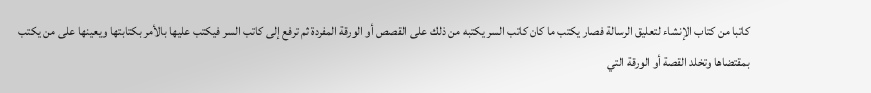كاتبا من كتاب الإنشاء لتعليق الرسالة فصار يكتب ما كان كاتب السر يكتبه من ذلك على القصص أو الورقة المفردة ثم ترفع إلى كاتب السر فيكتب عليها بالأمر بكتابتها ويعينها على من يكتب بمقتضاها وتخلد القصة أو الورقة التي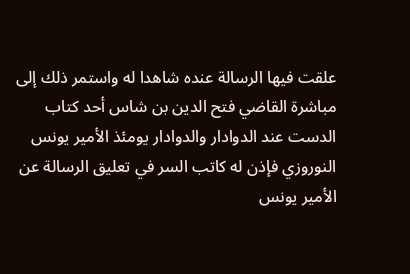علقت فيها الرسالة عنده شاهدا له واستمر ذلك إلى مباشرة القاضي فتح الدين بن شاس أحد كتاب الدست عند الدوادار والدوادار يومئذ الأمير يونس النوروزي فإذن له كاتب السر في تعليق الرسالة عن الأمير يونس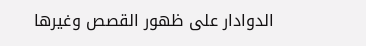الدوادار على ظهور القصص وغيرها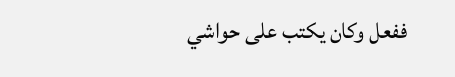ففعل وكان يكتب على حواشي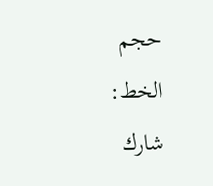حجم الخط:
شارك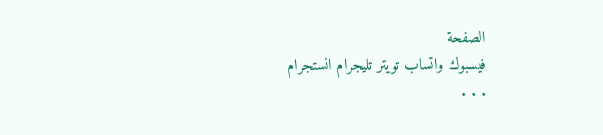الصفحة
فيسبوك واتساب تويتر تليجرام انستجرام
. . .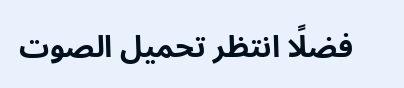فضلًا انتظر تحميل الصوت